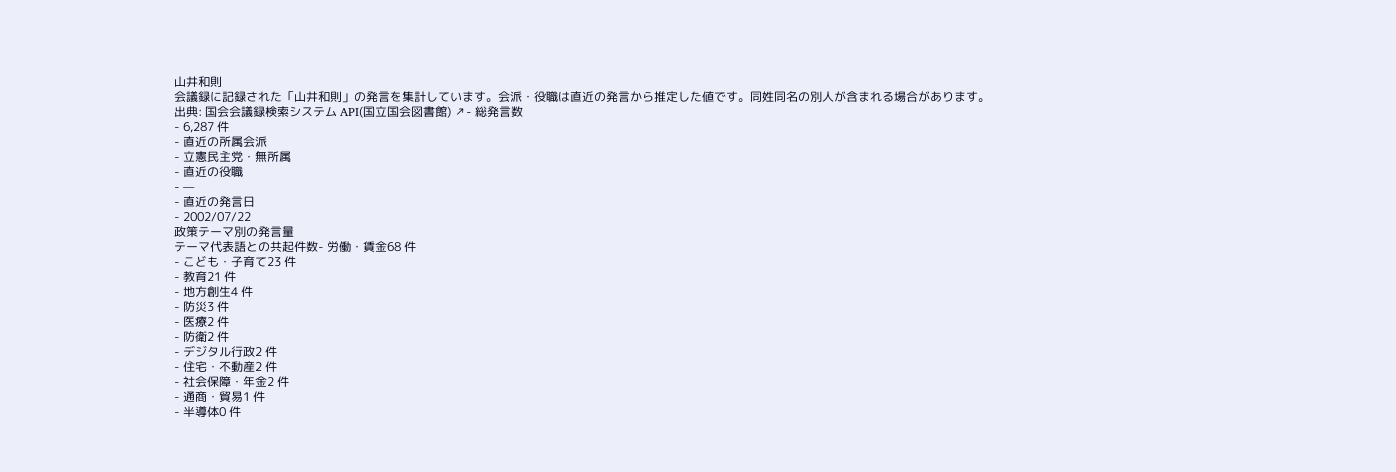山井和則
会議録に記録された「山井和則」の発言を集計しています。会派・役職は直近の発言から推定した値です。同姓同名の別人が含まれる場合があります。
出典: 国会会議録検索システム API(国立国会図書館) ↗- 総発言数
- 6,287 件
- 直近の所属会派
- 立憲民主党・無所属
- 直近の役職
- —
- 直近の発言日
- 2002/07/22
政策テーマ別の発言量
テーマ代表語との共起件数- 労働・賃金68 件
- こども・子育て23 件
- 教育21 件
- 地方創生4 件
- 防災3 件
- 医療2 件
- 防衛2 件
- デジタル行政2 件
- 住宅・不動産2 件
- 社会保障・年金2 件
- 通商・貿易1 件
- 半導体0 件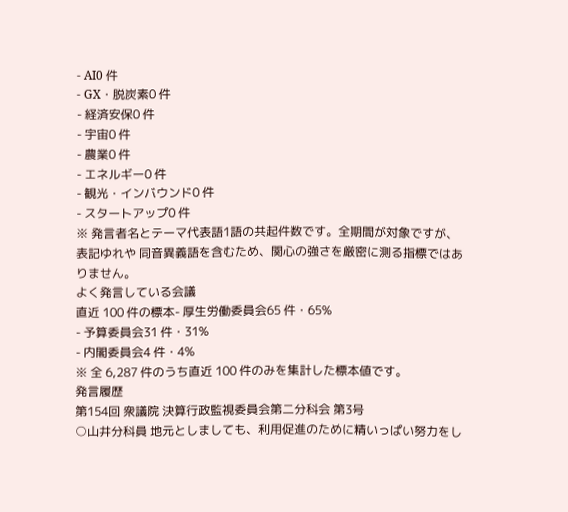- AI0 件
- GX・脱炭素0 件
- 経済安保0 件
- 宇宙0 件
- 農業0 件
- エネルギー0 件
- 観光・インバウンド0 件
- スタートアップ0 件
※ 発言者名とテーマ代表語1語の共起件数です。全期間が対象ですが、表記ゆれや 同音異義語を含むため、関心の強さを厳密に測る指標ではありません。
よく発言している会議
直近 100 件の標本- 厚生労働委員会65 件・65%
- 予算委員会31 件・31%
- 内閣委員会4 件・4%
※ 全 6,287 件のうち直近 100 件のみを集計した標本値です。
発言履歴
第154回 衆議院 決算行政監視委員会第二分科会 第3号
○山井分科員 地元としましても、利用促進のために精いっぱい努力をし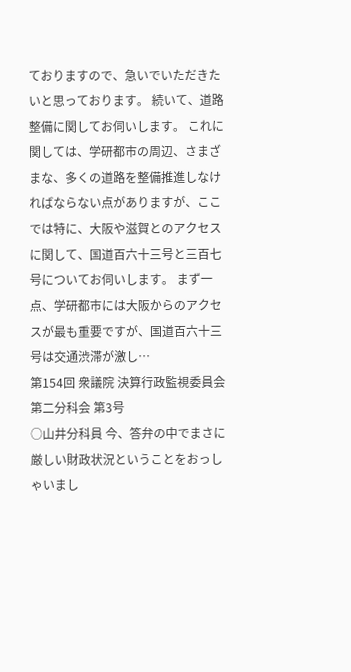ておりますので、急いでいただきたいと思っております。 続いて、道路整備に関してお伺いします。 これに関しては、学研都市の周辺、さまざまな、多くの道路を整備推進しなければならない点がありますが、ここでは特に、大阪や滋賀とのアクセスに関して、国道百六十三号と三百七号についてお伺いします。 まず一点、学研都市には大阪からのアクセスが最も重要ですが、国道百六十三号は交通渋滞が激し…
第154回 衆議院 決算行政監視委員会第二分科会 第3号
○山井分科員 今、答弁の中でまさに厳しい財政状況ということをおっしゃいまし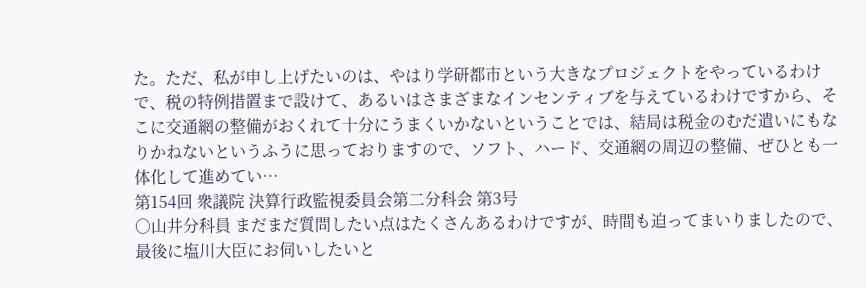た。ただ、私が申し上げたいのは、やはり学研都市という大きなプロジェクトをやっているわけで、税の特例措置まで設けて、あるいはさまざまなインセンティブを与えているわけですから、そこに交通網の整備がおくれて十分にうまくいかないということでは、結局は税金のむだ遣いにもなりかねないというふうに思っておりますので、ソフト、ハード、交通網の周辺の整備、ぜひとも一体化して進めてい…
第154回 衆議院 決算行政監視委員会第二分科会 第3号
○山井分科員 まだまだ質問したい点はたくさんあるわけですが、時間も迫ってまいりましたので、最後に塩川大臣にお伺いしたいと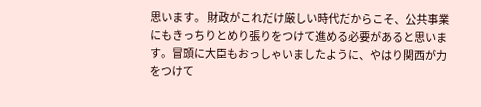思います。 財政がこれだけ厳しい時代だからこそ、公共事業にもきっちりとめり張りをつけて進める必要があると思います。冒頭に大臣もおっしゃいましたように、やはり関西が力をつけて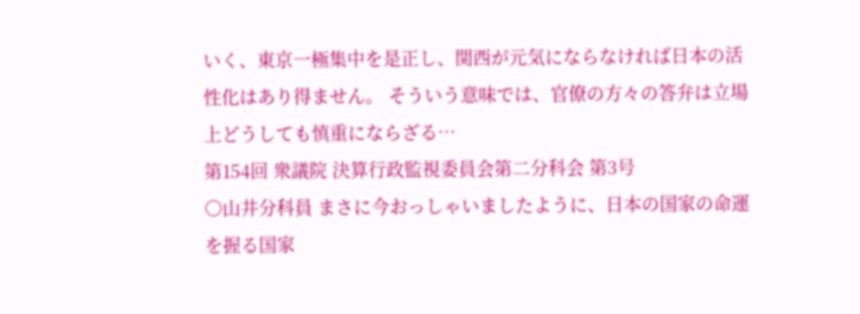いく、東京一極集中を是正し、関西が元気にならなければ日本の活性化はあり得ません。 そういう意味では、官僚の方々の答弁は立場上どうしても慎重にならざる…
第154回 衆議院 決算行政監視委員会第二分科会 第3号
○山井分科員 まさに今おっしゃいましたように、日本の国家の命運を握る国家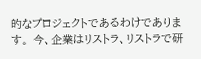的なプロジェクトであるわけであります。 今、企業はリストラ、リストラで研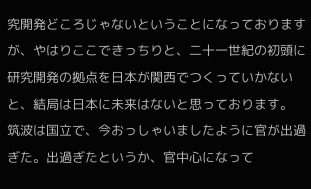究開発どころじゃないということになっておりますが、やはりここできっちりと、二十一世紀の初頭に研究開発の拠点を日本が関西でつくっていかないと、結局は日本に未来はないと思っております。 筑波は国立で、今おっしゃいましたように官が出過ぎた。出過ぎたというか、官中心になって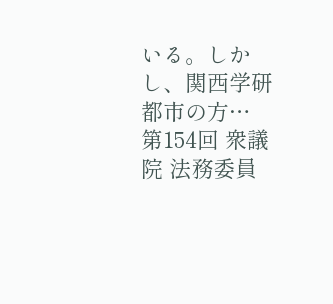いる。しかし、関西学研都市の方…
第154回 衆議院 法務委員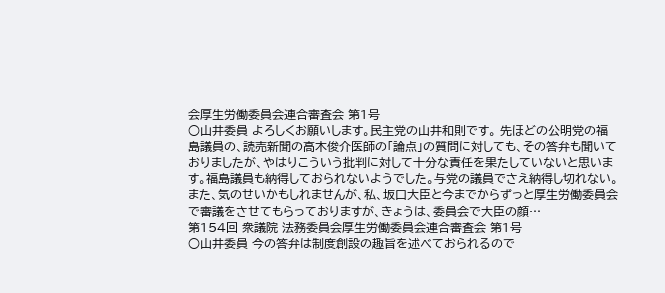会厚生労働委員会連合審査会 第1号
○山井委員 よろしくお願いします。民主党の山井和則です。 先ほどの公明党の福島議員の、読売新聞の高木俊介医師の「論点」の質問に対しても、その答弁も聞いておりましたが、やはりこういう批判に対して十分な責任を果たしていないと思います。福島議員も納得しておられないようでした。与党の議員でさえ納得し切れない。 また、気のせいかもしれませんが、私、坂口大臣と今までからずっと厚生労働委員会で審議をさせてもらっておりますが、きょうは、委員会で大臣の顔…
第154回 衆議院 法務委員会厚生労働委員会連合審査会 第1号
○山井委員 今の答弁は制度創設の趣旨を述べておられるので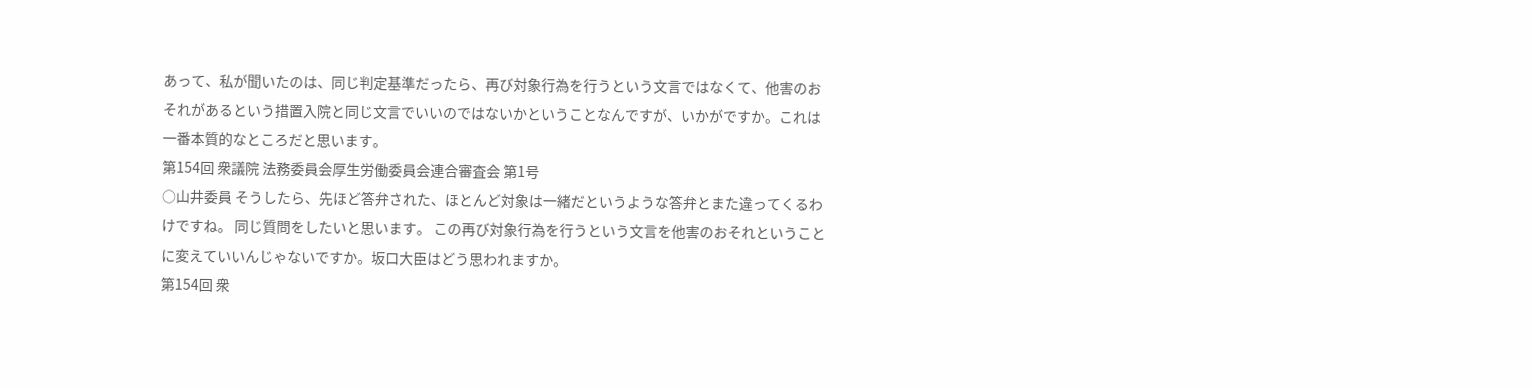あって、私が聞いたのは、同じ判定基準だったら、再び対象行為を行うという文言ではなくて、他害のおそれがあるという措置入院と同じ文言でいいのではないかということなんですが、いかがですか。これは一番本質的なところだと思います。
第154回 衆議院 法務委員会厚生労働委員会連合審査会 第1号
○山井委員 そうしたら、先ほど答弁された、ほとんど対象は一緒だというような答弁とまた違ってくるわけですね。 同じ質問をしたいと思います。 この再び対象行為を行うという文言を他害のおそれということに変えていいんじゃないですか。坂口大臣はどう思われますか。
第154回 衆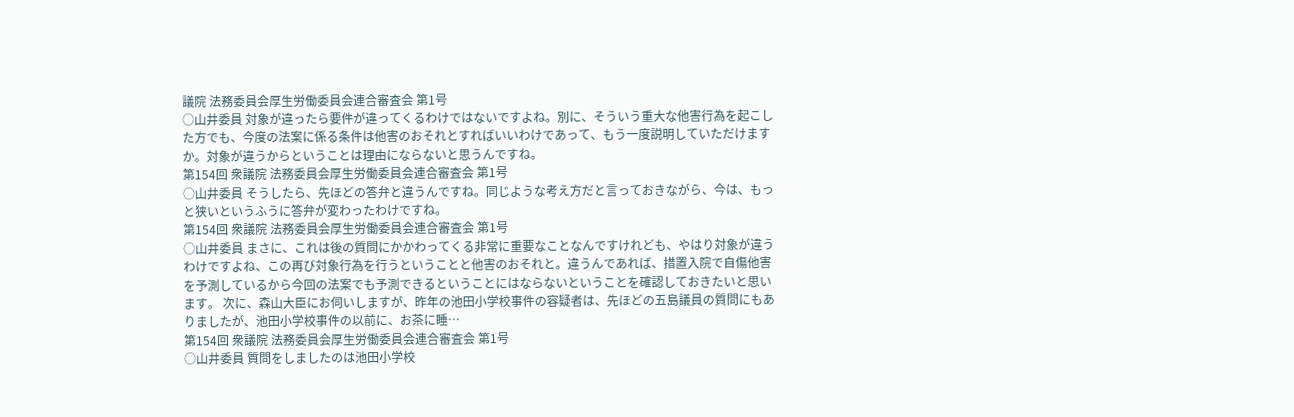議院 法務委員会厚生労働委員会連合審査会 第1号
○山井委員 対象が違ったら要件が違ってくるわけではないですよね。別に、そういう重大な他害行為を起こした方でも、今度の法案に係る条件は他害のおそれとすればいいわけであって、もう一度説明していただけますか。対象が違うからということは理由にならないと思うんですね。
第154回 衆議院 法務委員会厚生労働委員会連合審査会 第1号
○山井委員 そうしたら、先ほどの答弁と違うんですね。同じような考え方だと言っておきながら、今は、もっと狭いというふうに答弁が変わったわけですね。
第154回 衆議院 法務委員会厚生労働委員会連合審査会 第1号
○山井委員 まさに、これは後の質問にかかわってくる非常に重要なことなんですけれども、やはり対象が違うわけですよね、この再び対象行為を行うということと他害のおそれと。違うんであれば、措置入院で自傷他害を予測しているから今回の法案でも予測できるということにはならないということを確認しておきたいと思います。 次に、森山大臣にお伺いしますが、昨年の池田小学校事件の容疑者は、先ほどの五島議員の質問にもありましたが、池田小学校事件の以前に、お茶に睡…
第154回 衆議院 法務委員会厚生労働委員会連合審査会 第1号
○山井委員 質問をしましたのは池田小学校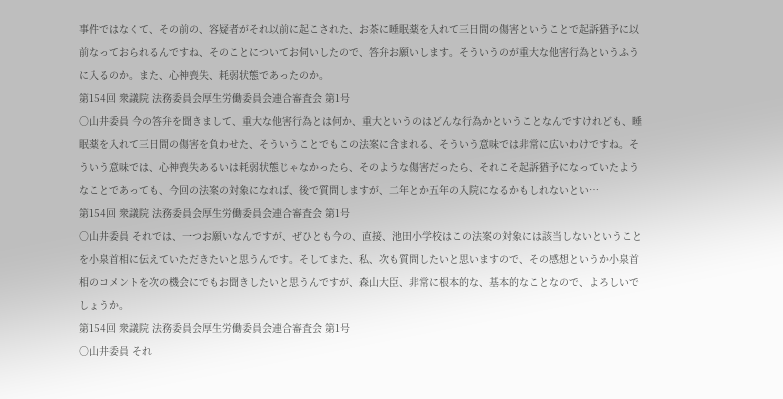事件ではなくて、その前の、容疑者がそれ以前に起こされた、お茶に睡眠薬を入れて三日間の傷害ということで起訴猶予に以前なっておられるんですね、そのことについてお伺いしたので、答弁お願いします。そういうのが重大な他害行為というふうに入るのか。また、心神喪失、耗弱状態であったのか。
第154回 衆議院 法務委員会厚生労働委員会連合審査会 第1号
○山井委員 今の答弁を聞きまして、重大な他害行為とは何か、重大というのはどんな行為かということなんですけれども、睡眠薬を入れて三日間の傷害を負わせた、そういうことでもこの法案に含まれる、そういう意味では非常に広いわけですね。そういう意味では、心神喪失あるいは耗弱状態じゃなかったら、そのような傷害だったら、それこそ起訴猶予になっていたようなことであっても、今回の法案の対象になれば、後で質問しますが、二年とか五年の入院になるかもしれないとい…
第154回 衆議院 法務委員会厚生労働委員会連合審査会 第1号
○山井委員 それでは、一つお願いなんですが、ぜひとも今の、直接、池田小学校はこの法案の対象には該当しないということを小泉首相に伝えていただきたいと思うんです。そしてまた、私、次も質問したいと思いますので、その感想というか小泉首相のコメントを次の機会にでもお聞きしたいと思うんですが、森山大臣、非常に根本的な、基本的なことなので、よろしいでしょうか。
第154回 衆議院 法務委員会厚生労働委員会連合審査会 第1号
○山井委員 それ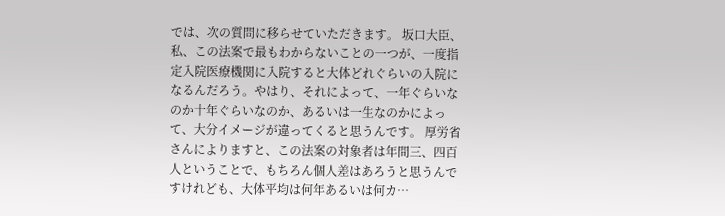では、次の質問に移らせていただきます。 坂口大臣、私、この法案で最もわからないことの一つが、一度指定入院医療機関に入院すると大体どれぐらいの入院になるんだろう。やはり、それによって、一年ぐらいなのか十年ぐらいなのか、あるいは一生なのかによって、大分イメージが違ってくると思うんです。 厚労省さんによりますと、この法案の対象者は年間三、四百人ということで、もちろん個人差はあろうと思うんですけれども、大体平均は何年あるいは何カ…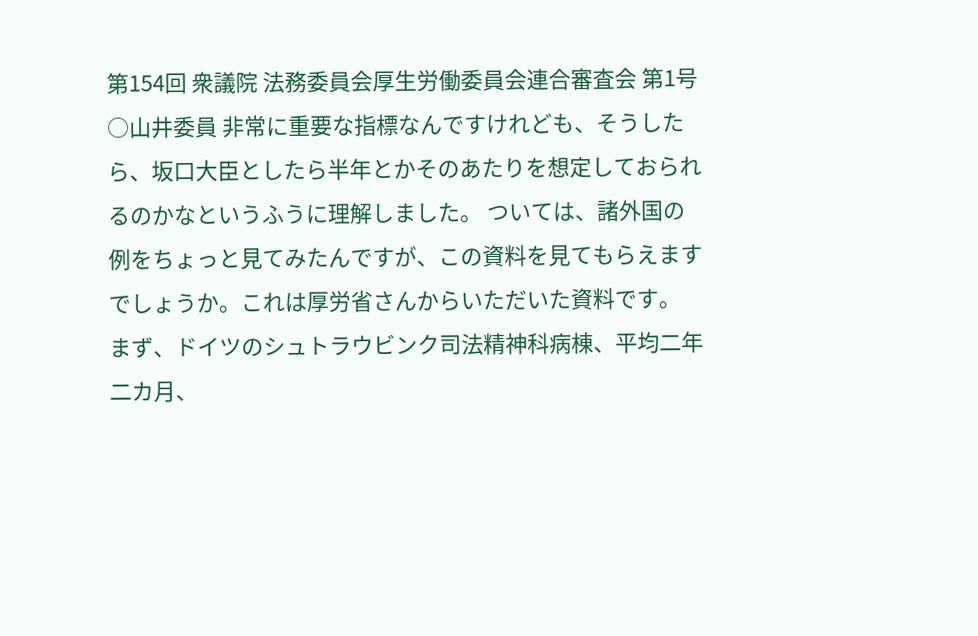第154回 衆議院 法務委員会厚生労働委員会連合審査会 第1号
○山井委員 非常に重要な指標なんですけれども、そうしたら、坂口大臣としたら半年とかそのあたりを想定しておられるのかなというふうに理解しました。 ついては、諸外国の例をちょっと見てみたんですが、この資料を見てもらえますでしょうか。これは厚労省さんからいただいた資料です。 まず、ドイツのシュトラウビンク司法精神科病棟、平均二年二カ月、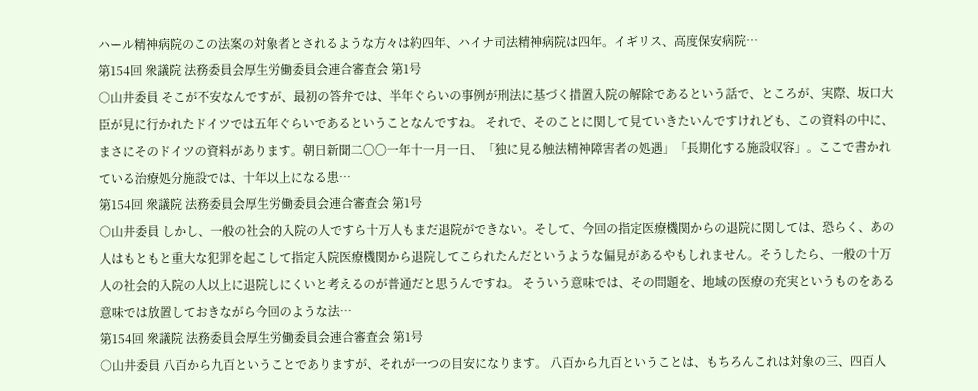ハール精神病院のこの法案の対象者とされるような方々は約四年、ハイナ司法精神病院は四年。イギリス、高度保安病院…
第154回 衆議院 法務委員会厚生労働委員会連合審査会 第1号
○山井委員 そこが不安なんですが、最初の答弁では、半年ぐらいの事例が刑法に基づく措置入院の解除であるという話で、ところが、実際、坂口大臣が見に行かれたドイツでは五年ぐらいであるということなんですね。 それで、そのことに関して見ていきたいんですけれども、この資料の中に、まさにそのドイツの資料があります。朝日新聞二〇〇一年十一月一日、「独に見る触法精神障害者の処遇」「長期化する施設収容」。ここで書かれている治療処分施設では、十年以上になる患…
第154回 衆議院 法務委員会厚生労働委員会連合審査会 第1号
○山井委員 しかし、一般の社会的入院の人ですら十万人もまだ退院ができない。そして、今回の指定医療機関からの退院に関しては、恐らく、あの人はもともと重大な犯罪を起こして指定入院医療機関から退院してこられたんだというような偏見があるやもしれません。そうしたら、一般の十万人の社会的入院の人以上に退院しにくいと考えるのが普通だと思うんですね。 そういう意味では、その問題を、地域の医療の充実というものをある意味では放置しておきながら今回のような法…
第154回 衆議院 法務委員会厚生労働委員会連合審査会 第1号
○山井委員 八百から九百ということでありますが、それが一つの目安になります。 八百から九百ということは、もちろんこれは対象の三、四百人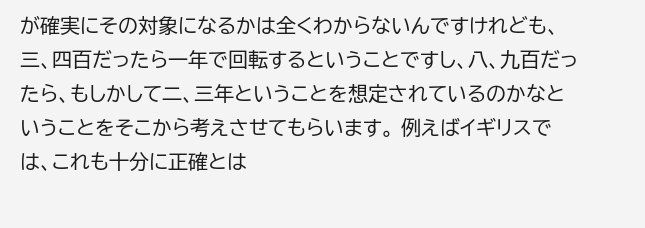が確実にその対象になるかは全くわからないんですけれども、三、四百だったら一年で回転するということですし、八、九百だったら、もしかして二、三年ということを想定されているのかなということをそこから考えさせてもらいます。 例えばイギリスでは、これも十分に正確とは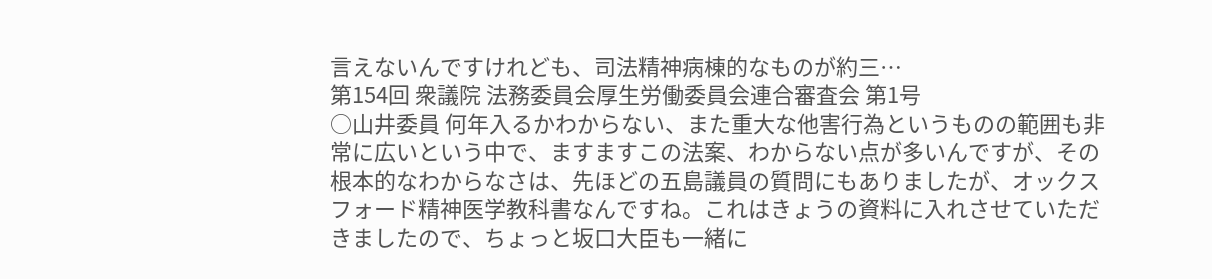言えないんですけれども、司法精神病棟的なものが約三…
第154回 衆議院 法務委員会厚生労働委員会連合審査会 第1号
○山井委員 何年入るかわからない、また重大な他害行為というものの範囲も非常に広いという中で、ますますこの法案、わからない点が多いんですが、その根本的なわからなさは、先ほどの五島議員の質問にもありましたが、オックスフォード精神医学教科書なんですね。これはきょうの資料に入れさせていただきましたので、ちょっと坂口大臣も一緒に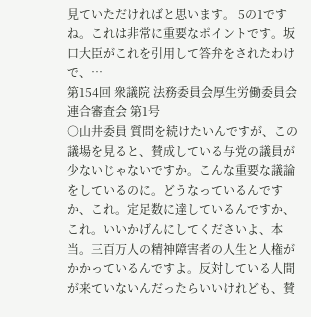見ていただければと思います。 5の1ですね。これは非常に重要なポイントです。坂口大臣がこれを引用して答弁をされたわけで、…
第154回 衆議院 法務委員会厚生労働委員会連合審査会 第1号
○山井委員 質問を続けたいんですが、この議場を見ると、賛成している与党の議員が少ないじゃないですか。こんな重要な議論をしているのに。どうなっているんですか、これ。定足数に達しているんですか、これ。いいかげんにしてくださいよ、本当。三百万人の精神障害者の人生と人権がかかっているんですよ。反対している人間が来ていないんだったらいいけれども、賛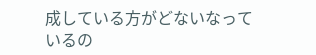成している方がどないなっているの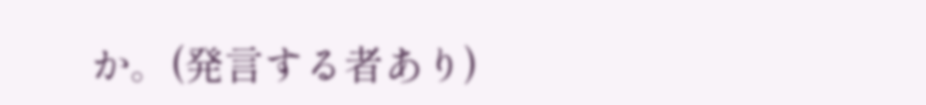か。(発言する者あり)